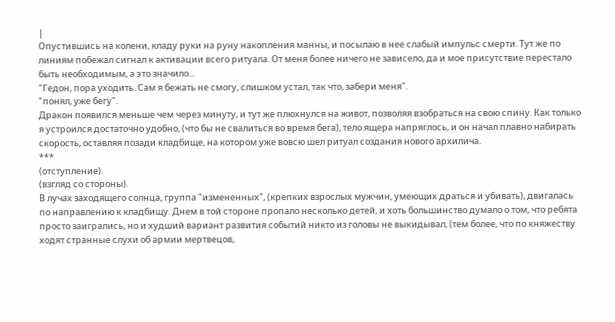|
Опустившись на колени, кладу руки на руну накопления манны, и посылаю в нее слабый импульс смерти. Тут же по линиям побежал сигнал к активации всего ритуала. От меня более ничего не зависело, да и мое присутствие перестало быть необходимым, а это значило...
"Гедон, пора уходить. Сам я бежать не смогу, слишком устал, так что, забери меня".
"понял, уже бегу".
Дракон появился меньше чем через минуту, и тут же плюхнулся на живот, позволяя взобраться на свою спину. Как только я устроился достаточно удобно, (что бы не свалиться во время бега), тело ящера напряглось, и он начал плавно набирать скорость, оставляя позади кладбище, на котором уже вовсю шел ритуал создания нового архилича.
***
(отступление).
(взгляд со стороны).
В лучах заходящего солнца, группа "измененных", (крепких взрослых мужчин, умеющих драться и убивать), двигалась по направлению к кладбищу. Днем в той стороне пропало несколько детей, и хоть большинство думало о том, что ребята просто заигрались, но и худший вариант развития событий никто из головы не выкидывал, (тем более, что по княжеству ходят странные слухи об армии мертвецов,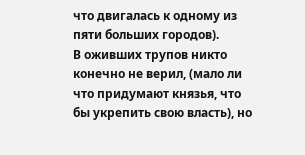что двигалась к одному из пяти больших городов).
В оживших трупов никто конечно не верил, (мало ли что придумают князья, что бы укрепить свою власть), но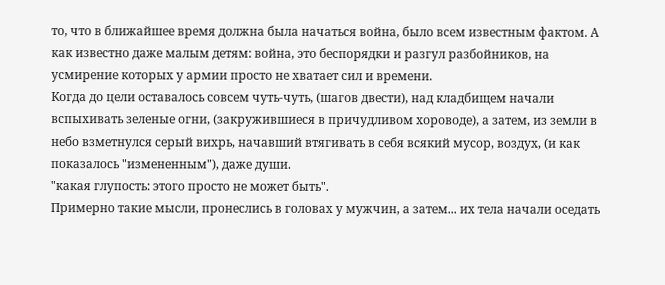то, что в ближайшее время должна была начаться война, было всем известным фактом. А как известно даже малым детям: война, это беспорядки и разгул разбойников, на усмирение которых у армии просто не хватает сил и времени.
Когда до цели оставалось совсем чуть-чуть, (шагов двести), над кладбищем начали вспыхивать зеленые огни, (закружившиеся в причудливом хороводе), а затем, из земли в небо взметнулся серый вихрь, начавший втягивать в себя всякий мусор, воздух, (и как показалось "измененным"), даже души.
"какая глупость: этого просто не может быть".
Примерно такие мысли, пронеслись в головах у мужчин, а затем... их тела начали оседать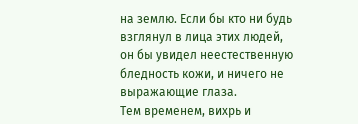на землю. Если бы кто ни будь взглянул в лица этих людей, он бы увидел неестественную бледность кожи, и ничего не выражающие глаза.
Тем временем, вихрь и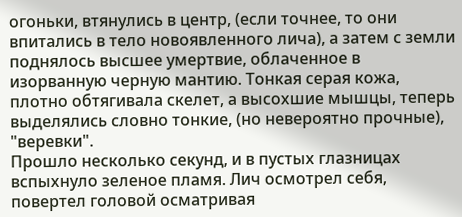огоньки, втянулись в центр, (если точнее, то они впитались в тело новоявленного лича), а затем с земли поднялось высшее умертвие, облаченное в изорванную черную мантию. Тонкая серая кожа, плотно обтягивала скелет, а высохшие мышцы, теперь выделялись словно тонкие, (но невероятно прочные), "веревки".
Прошло несколько секунд, и в пустых глазницах вспыхнуло зеленое пламя. Лич осмотрел себя, повертел головой осматривая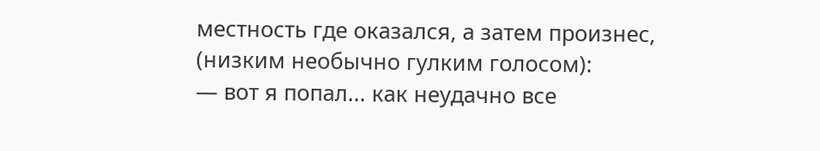местность где оказался, а затем произнес, (низким необычно гулким голосом):
— вот я попал... как неудачно все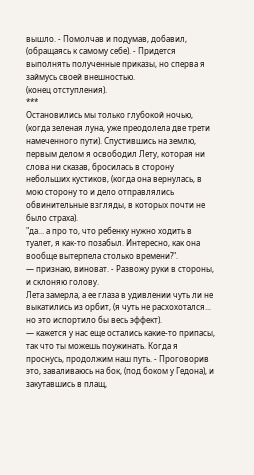вышло. - Помолчав и подумав, добавил, (обращаясь к самому себе). - Придется выполнять полученные приказы, но сперва я займусь своей внешностью.
(конец отступления).
***
Остановились мы только глубокой ночью, (когда зеленая луна, уже преодолела две трети намеченного пути). Спустившись на землю, первым делом я освободил Лету, которая ни слова ни сказав, бросилась в сторону небольших кустиков, (когда она вернулась, в мою сторону то и дело отправлялись обвинительные взгляды, в которых почти не было страха).
"да... а про то, что ребенку нужно ходить в туалет, я как-то позабыл. Интересно, как она вообще вытерпела столько времени?".
— признаю, виноват. - Развожу руки в стороны, и склоняю голову.
Лета замерла, а ее глаза в удивлении чуть ли не выкатились из орбит, (я чуть не расхохотался... но это испортило бы весь эффект).
— кажется у нас еще остались какие-то припасы, так что ты можешь поужинать. Когда я проснусь, продолжим наш путь. - Проговорив это, заваливаюсь на бок, (под боком у Гедона), и закутавшись в плащ,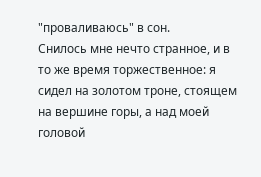"проваливаюсь" в сон.
Снилось мне нечто странное, и в то же время торжественное: я сидел на золотом троне, стоящем на вершине горы, а над моей головой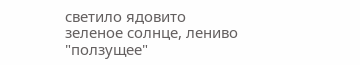светило ядовито зеленое солнце, лениво "ползущее"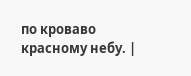по кроваво красному небу. |